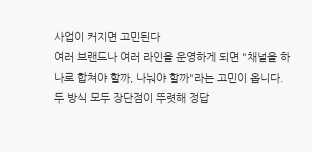사업이 커지면 고민된다
여러 브랜드나 여러 라인을 운영하게 되면 "채널을 하나로 합쳐야 할까, 나눠야 할까"라는 고민이 옵니다. 두 방식 모두 장단점이 뚜렷해 정답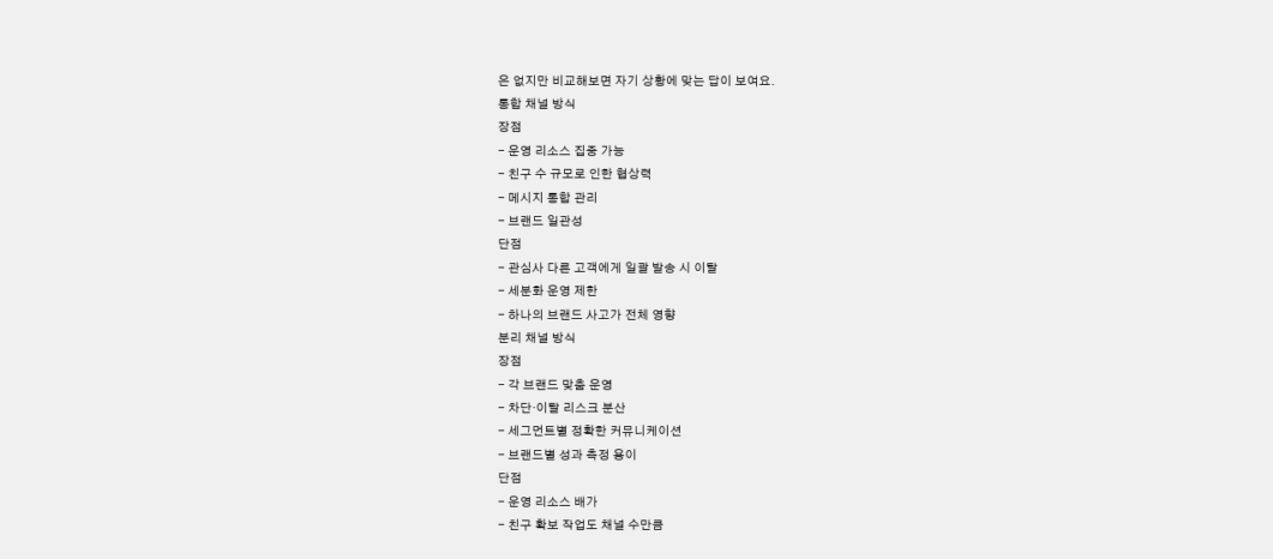은 없지만 비교해보면 자기 상황에 맞는 답이 보여요.
통합 채널 방식
장점
- 운영 리소스 집중 가능
- 친구 수 규모로 인한 협상력
- 메시지 통합 관리
- 브랜드 일관성
단점
- 관심사 다른 고객에게 일괄 발송 시 이탈
- 세분화 운영 제한
- 하나의 브랜드 사고가 전체 영향
분리 채널 방식
장점
- 각 브랜드 맞춤 운영
- 차단·이탈 리스크 분산
- 세그먼트별 정확한 커뮤니케이션
- 브랜드별 성과 측정 용이
단점
- 운영 리소스 배가
- 친구 확보 작업도 채널 수만큼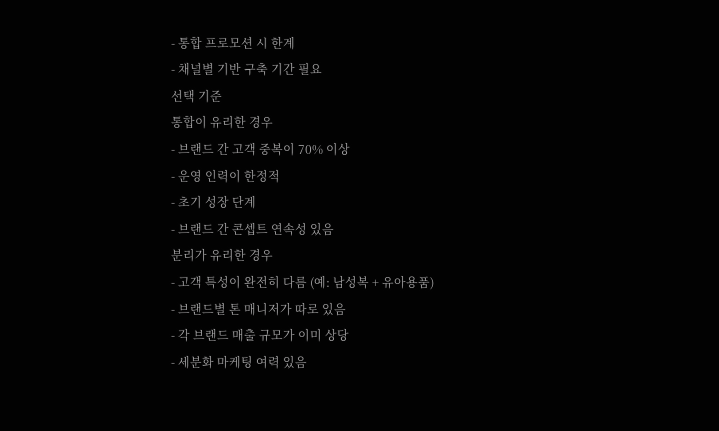- 통합 프로모션 시 한계
- 채널별 기반 구축 기간 필요
선택 기준
통합이 유리한 경우
- 브랜드 간 고객 중복이 70% 이상
- 운영 인력이 한정적
- 초기 성장 단계
- 브랜드 간 콘셉트 연속성 있음
분리가 유리한 경우
- 고객 특성이 완전히 다름 (예: 남성복 + 유아용품)
- 브랜드별 톤 매니저가 따로 있음
- 각 브랜드 매출 규모가 이미 상당
- 세분화 마케팅 여력 있음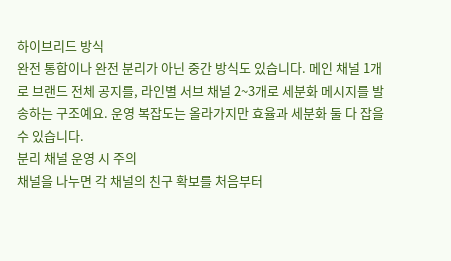하이브리드 방식
완전 통합이나 완전 분리가 아닌 중간 방식도 있습니다. 메인 채널 1개로 브랜드 전체 공지를, 라인별 서브 채널 2~3개로 세분화 메시지를 발송하는 구조예요. 운영 복잡도는 올라가지만 효율과 세분화 둘 다 잡을 수 있습니다.
분리 채널 운영 시 주의
채널을 나누면 각 채널의 친구 확보를 처음부터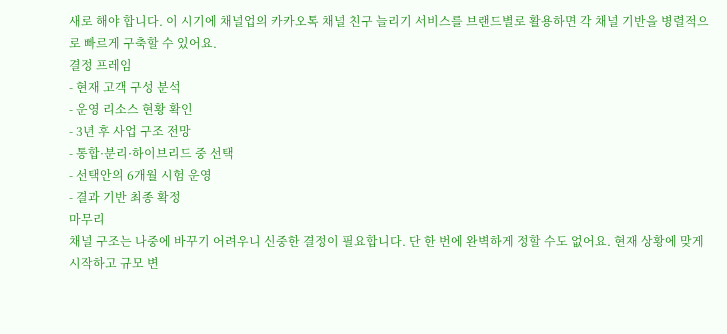새로 해야 합니다. 이 시기에 채널업의 카카오톡 채널 친구 늘리기 서비스를 브랜드별로 활용하면 각 채널 기반을 병렬적으로 빠르게 구축할 수 있어요.
결정 프레임
- 현재 고객 구성 분석
- 운영 리소스 현황 확인
- 3년 후 사업 구조 전망
- 통합·분리·하이브리드 중 선택
- 선택안의 6개월 시험 운영
- 결과 기반 최종 확정
마무리
채널 구조는 나중에 바꾸기 어려우니 신중한 결정이 필요합니다. 단 한 번에 완벽하게 정할 수도 없어요. 현재 상황에 맞게 시작하고 규모 변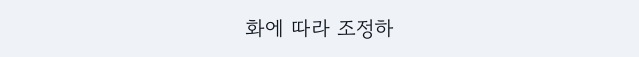화에 따라 조정하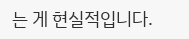는 게 현실적입니다.